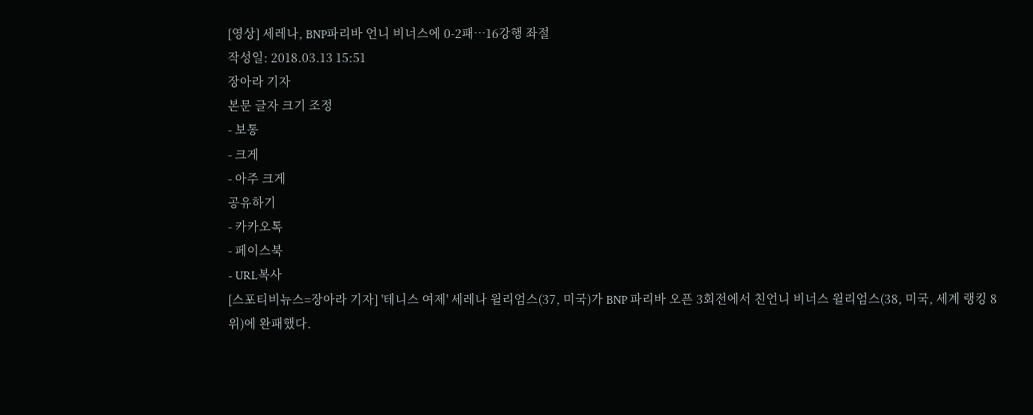[영상] 세레나, BNP파리바 언니 비너스에 0-2패…16강행 좌절
작성일: 2018.03.13 15:51
장아라 기자
본문 글자 크기 조정
- 보통
- 크게
- 아주 크게
공유하기
- 카카오톡
- 페이스북
- URL복사
[스포티비뉴스=장아라 기자] '테니스 여제' 세레나 윌리엄스(37, 미국)가 BNP 파리바 오픈 3회전에서 친언니 비너스 윌리엄스(38, 미국, 세계 랭킹 8위)에 완패했다.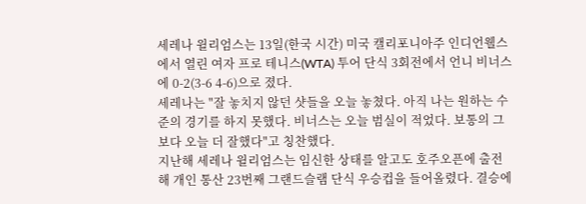세레나 윌리엄스는 13일(한국 시간) 미국 캘리포니아주 인디언웰스에서 열린 여자 프로 테니스(WTA) 투어 단식 3회전에서 언니 비너스에 0-2(3-6 4-6)으로 졌다.
세레나는 "잘 놓치지 않던 샷들을 오늘 놓쳤다. 아직 나는 원하는 수준의 경기를 하지 못했다. 비너스는 오늘 범실이 적었다. 보통의 그보다 오늘 더 잘했다"고 칭찬했다.
지난해 세레나 윌리엄스는 임신한 상태를 알고도 호주오픈에 출전해 개인 통산 23번째 그랜드슬램 단식 우승컵을 들어올렸다. 결승에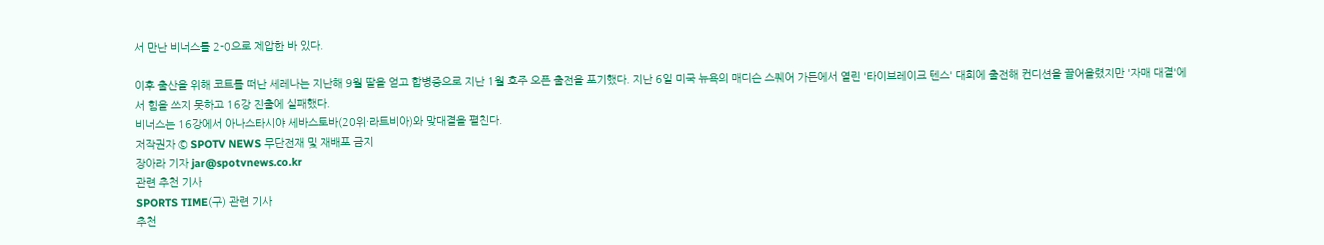서 만난 비너스를 2-0으로 제압한 바 있다.

이후 출산을 위해 코트를 떠난 세레나는 지난해 9월 딸을 얻고 합병증으로 지난 1월 호주 오픈 출전을 포기했다. 지난 6일 미국 뉴욕의 매디슨 스퀘어 가든에서 열린 '타이브레이크 텐스' 대회에 출전해 컨디션을 끌어올렸지만 '자매 대결'에서 힘을 쓰지 못하고 16강 진출에 실패했다.
비너스는 16강에서 아나스타시야 세바스토바(20위·라트비아)와 맞대결을 펼친다.
저작권자 © SPOTV NEWS 무단전재 및 재배포 금지
장아라 기자 jar@spotvnews.co.kr
관련 추천 기사
SPORTS TIME(구) 관련 기사
추천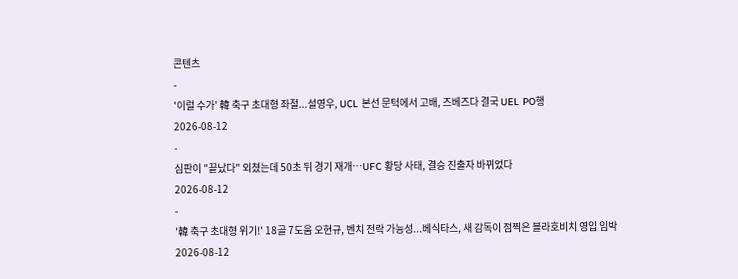콘텐츠
-
'이럴 수가' 韓 축구 초대형 좌절...설영우, UCL 본선 문턱에서 고배, 즈베즈다 결국 UEL PO행
2026-08-12
-
심판이 "끝났다" 외쳤는데 50초 뒤 경기 재개…UFC 황당 사태, 결승 진출자 바뀌었다
2026-08-12
-
'韓 축구 초대형 위기!' 18골 7도움 오현규, 벤치 전락 가능성...베식타스, 새 감독이 점찍은 블라호비치 영입 임박
2026-08-12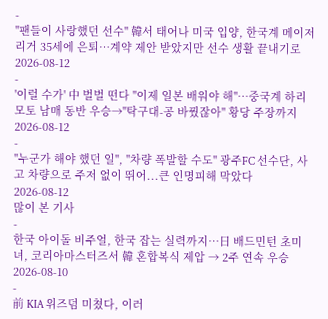-
"팬들이 사랑했던 선수" 韓서 태어나 미국 입양, 한국계 메이저리거 35세에 은퇴…계약 제안 받았지만 선수 생활 끝내기로
2026-08-12
-
'이럴 수가' 中 벌벌 떤다 "이제 일본 배워야 해"…중국계 하리모토 남매 동반 우승→"탁구대-공 바꿨잖아" 황당 주장까지
2026-08-12
-
"누군가 해야 했던 일", "차량 폭발할 수도" 광주FC 선수단, 사고 차량으로 주저 없이 뛰어...큰 인명피해 막았다
2026-08-12
많이 본 기사
-
한국 아이돌 비주얼, 한국 잡는 실력까지…日 배드민턴 초미녀, 코리아마스터즈서 韓 혼합복식 제압 → 2주 연속 우승
2026-08-10
-
前 KIA 위즈덤 미쳤다, 이러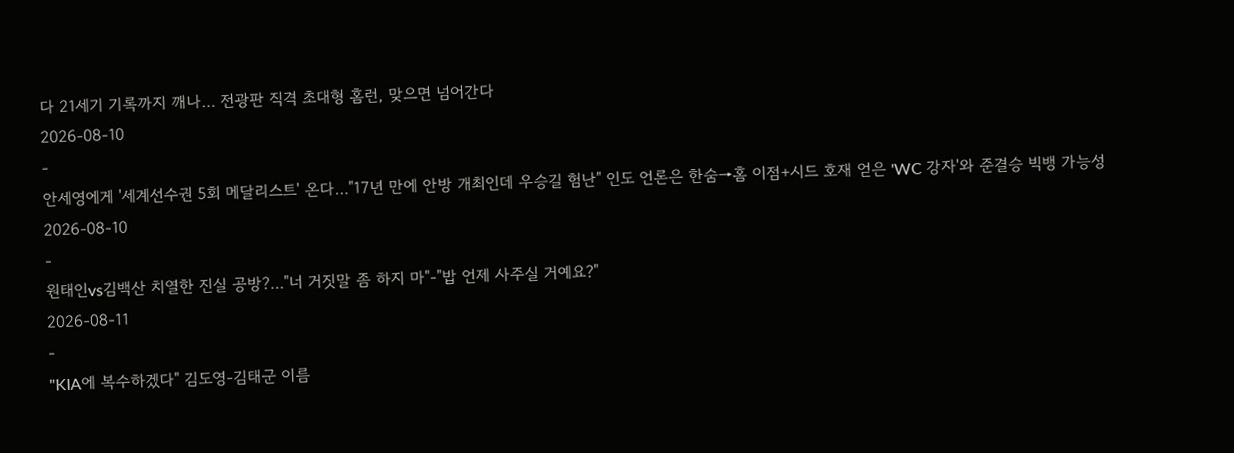다 21세기 기록까지 깨나… 전광판 직격 초대형 홈런, 맞으면 넘어간다
2026-08-10
-
안세영에게 '세계선수권 5회 메달리스트' 온다…"17년 만에 안방 개최인데 우승길 험난" 인도 언론은 한숨→홈 이점+시드 호재 얻은 'WC 강자'와 준결승 빅뱅 가능성
2026-08-10
-
원태인vs김백산 치열한 진실 공방?…"너 거짓말 좀 하지 마"-"밥 언제 사주실 거예요?"
2026-08-11
-
"KIA에 복수하겠다" 김도영-김태군 이름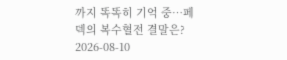까지 똑똑히 기억 중…페덱의 복수혈전 결말은?
2026-08-10